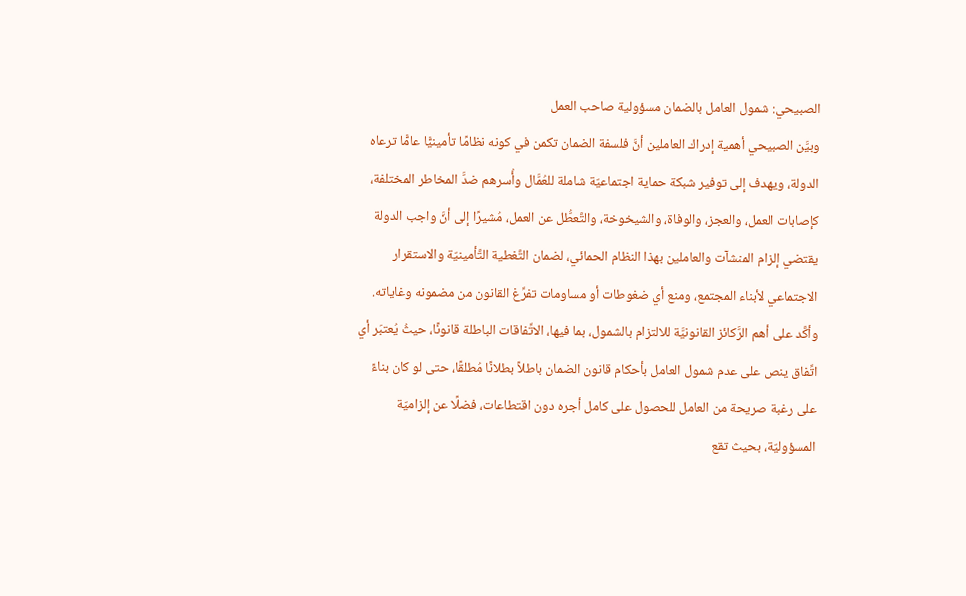الصبيحي: شمول العامل بالضمان مسؤولية صاحب العمل
وبيَّن الصبيحي أهمية إدراك العاملين أنَّ فلسفة الضمان تكمن في كونه نظامًا تأمينيًّا عامًّا ترعاه الدولة، ويهدف إلى توفير شبكة حماية اجتماعيّة شاملة للعُمَّال وأُسرهم ضدَّ المخاطر المختلفة، كإصابات العمل، والعجز، والوفاة، والشيخوخة، والتَّعطُّل عن العمل، مُشيرًا إلى أنَّ واجب الدولة يقتضي إلزام المنشآت والعاملين بهذا النظام الحمائي، لضمان التَّغطية التَّأمينيّة والاستقرار الاجتماعي لأبناء المجتمع، ومنع أي ضغوطات أو مساومات تفرِّغ القانون من مضمونه وغاياته.
وأكَّد على أهم الرَّكائز القانونيَّة للالتزام بالشمول، بما فيها، الاتِّفاقات الباطلة قانونًا، حيثُ يُعتبَر أي اتِّفاق ينص على عدم شمول العامل بأحكام قانون الضمان باطلاً بطلانًا مُطلقًا، حتى لو كان بناءً على رغبة صريحة من العامل للحصول على كامل أجره دون اقتطاعات، فضلًا عن إلزاميّة المسؤوليّة، بحيث تقع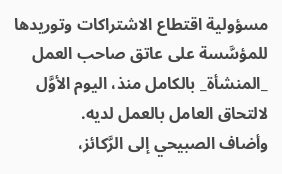مسؤولية اقتطاع الاشتراكات وتوريدها للمؤسَّسة على عاتق صاحب العمل _المنشأة_ بالكامل منذ، اليوم الأوَّل لالتحاق العامل بالعمل لديه.
وأضاف الصبيحي إلى الرَّكائز،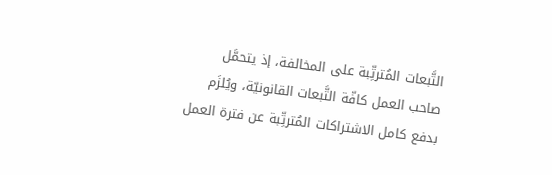التَّبعات المُترتِّبة على المخالفة، إذ يتحمَّل صاحب العمل كافّة التَّبعات القانونيّة، ويُلزَم بدفع كامل الاشتراكات المُترتِّبة عن فترة العمل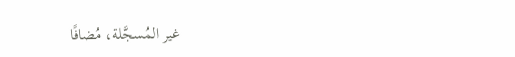غير المُسجَّلة، مُضافًا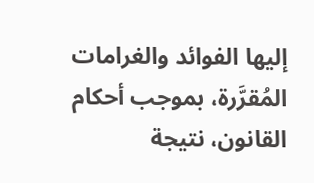إليها الفوائد والغرامات المُقرَّرة، بموجب أحكام القانون، نتيجة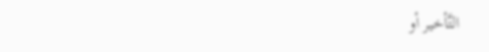التَّأخير أو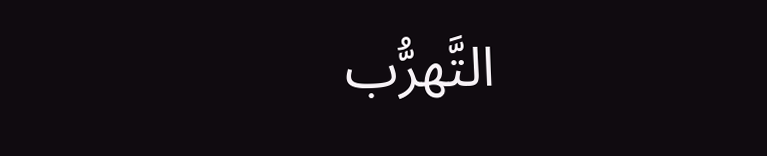التَّهرُّب